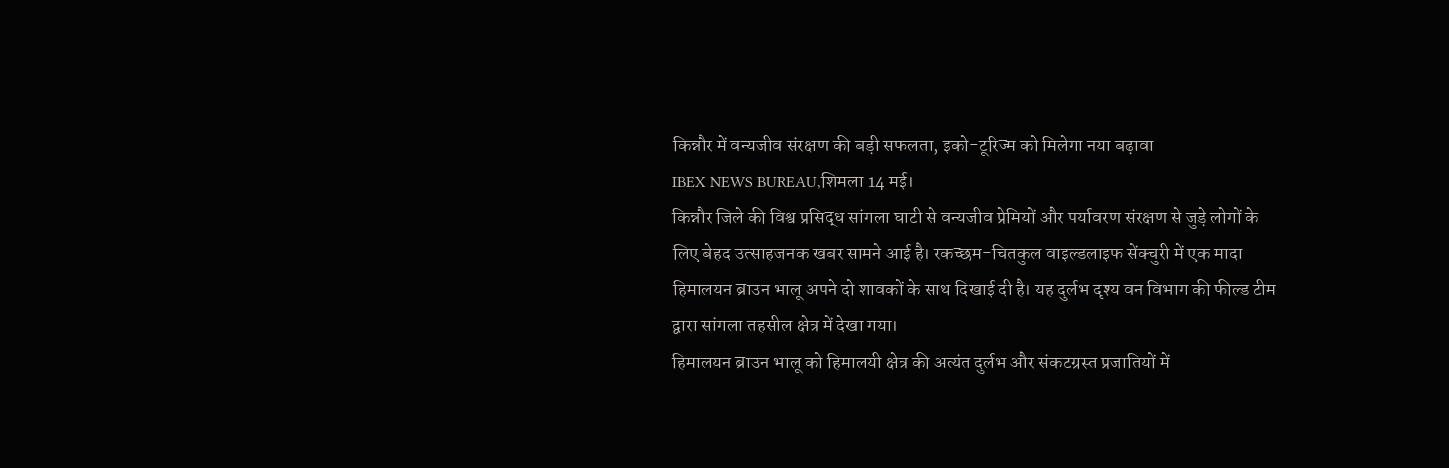किन्नौर में वन्यजीव संरक्षण की बड़ी सफलता, इको-टूरिज्म को मिलेगा नया बढ़ावा
IBEX NEWS BUREAU,शिमला 14 मई।
किन्नौर जिले की विश्व प्रसिद्ध सांगला घाटी से वन्यजीव प्रेमियों और पर्यावरण संरक्षण से जुड़े लोगों के लिए बेहद उत्साहजनक खबर सामने आई है। रकच्छम-चितकुल वाइल्डलाइफ सेंक्चुरी में एक मादा हिमालयन ब्राउन भालू अपने दो शावकों के साथ दिखाई दी है। यह दुर्लभ दृश्य वन विभाग की फील्ड टीम द्वारा सांगला तहसील क्षेत्र में देखा गया।
हिमालयन ब्राउन भालू को हिमालयी क्षेत्र की अत्यंत दुर्लभ और संकटग्रस्त प्रजातियों में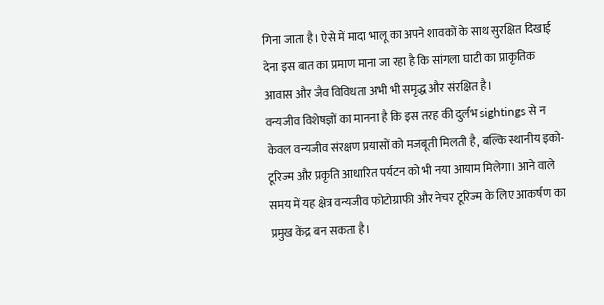गिना जाता है। ऐसे में मादा भालू का अपने शावकों के साथ सुरक्षित दिखाई देना इस बात का प्रमाण माना जा रहा है कि सांगला घाटी का प्राकृतिक आवास और जैव विविधता अभी भी समृद्ध और संरक्षित है।
वन्यजीव विशेषज्ञों का मानना है कि इस तरह की दुर्लभ sightings से न केवल वन्यजीव संरक्षण प्रयासों को मजबूती मिलती है, बल्कि स्थानीय इको-टूरिज्म और प्रकृति आधारित पर्यटन को भी नया आयाम मिलेगा। आने वाले समय में यह क्षेत्र वन्यजीव फोटोग्राफी और नेचर टूरिज्म के लिए आकर्षण का प्रमुख केंद्र बन सकता है।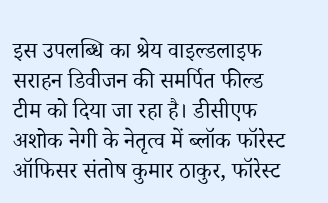इस उपलब्धि का श्रेय वाइल्डलाइफ सराहन डिवीजन की समर्पित फील्ड टीम को दिया जा रहा है। डीसीएफ अशोक नेगी के नेतृत्व में ब्लॉक फॉरेस्ट ऑफिसर संतोष कुमार ठाकुर, फॉरेस्ट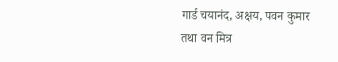गार्ड चयानंद, अक्षय, पवन कुमार तथा वन मित्र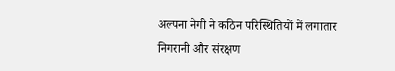अल्पना नेगी ने कठिन परिस्थितियों में लगातार निगरानी और संरक्षण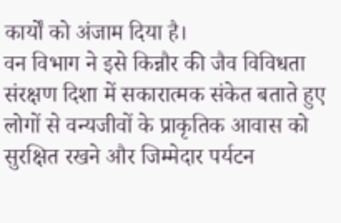कार्यों को अंजाम दिया है।
वन विभाग ने इसे किन्नौर की जैव विविधता संरक्षण दिशा में सकारात्मक संकेत बताते हुए लोगों से वन्यजीवों के प्राकृतिक आवास को सुरक्षित रखने और जिम्मेदार पर्यटन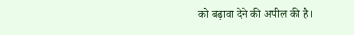को बढ़ावा देने की अपील की है।